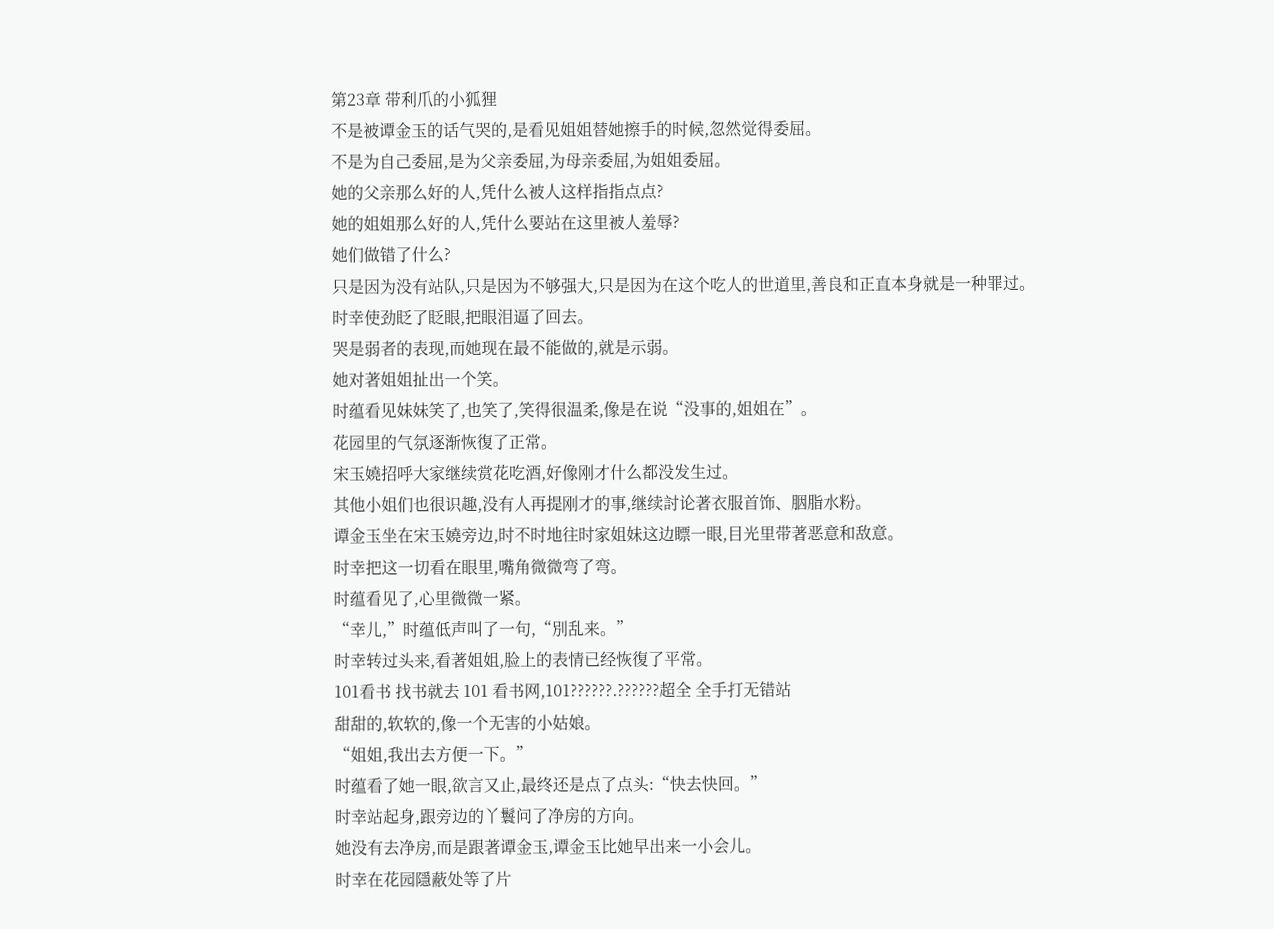第23章 带利爪的小狐狸
不是被谭金玉的话气哭的,是看见姐姐替她擦手的时候,忽然觉得委屈。
不是为自己委屈,是为父亲委屈,为母亲委屈,为姐姐委屈。
她的父亲那么好的人,凭什么被人这样指指点点?
她的姐姐那么好的人,凭什么要站在这里被人羞辱?
她们做错了什么?
只是因为没有站队,只是因为不够强大,只是因为在这个吃人的世道里,善良和正直本身就是一种罪过。
时幸使劲眨了眨眼,把眼泪逼了回去。
哭是弱者的表现,而她现在最不能做的,就是示弱。
她对著姐姐扯出一个笑。
时蕴看见妹妹笑了,也笑了,笑得很温柔,像是在说“没事的,姐姐在”。
花园里的气氛逐渐恢復了正常。
宋玉嬈招呼大家继续赏花吃酒,好像刚才什么都没发生过。
其他小姐们也很识趣,没有人再提刚才的事,继续討论著衣服首饰、胭脂水粉。
谭金玉坐在宋玉嬈旁边,时不时地往时家姐妹这边瞟一眼,目光里带著恶意和敌意。
时幸把这一切看在眼里,嘴角微微弯了弯。
时蕴看见了,心里微微一紧。
“幸儿,”时蕴低声叫了一句,“別乱来。”
时幸转过头来,看著姐姐,脸上的表情已经恢復了平常。
101看书 找书就去 101 看书网,101??????.??????超全 全手打无错站
甜甜的,软软的,像一个无害的小姑娘。
“姐姐,我出去方便一下。”
时蕴看了她一眼,欲言又止,最终还是点了点头:“快去快回。”
时幸站起身,跟旁边的丫鬟问了净房的方向。
她没有去净房,而是跟著谭金玉,谭金玉比她早出来一小会儿。
时幸在花园隱蔽处等了片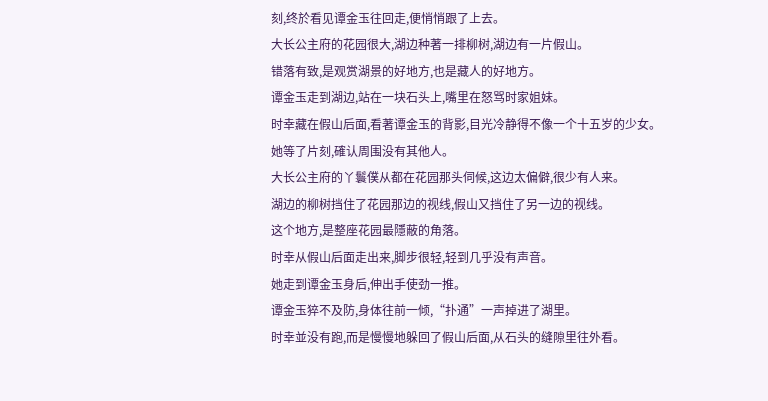刻,终於看见谭金玉往回走,便悄悄跟了上去。
大长公主府的花园很大,湖边种著一排柳树,湖边有一片假山。
错落有致,是观赏湖景的好地方,也是藏人的好地方。
谭金玉走到湖边,站在一块石头上,嘴里在怒骂时家姐妹。
时幸藏在假山后面,看著谭金玉的背影,目光冷静得不像一个十五岁的少女。
她等了片刻,確认周围没有其他人。
大长公主府的丫鬟僕从都在花园那头伺候,这边太偏僻,很少有人来。
湖边的柳树挡住了花园那边的视线,假山又挡住了另一边的视线。
这个地方,是整座花园最隱蔽的角落。
时幸从假山后面走出来,脚步很轻,轻到几乎没有声音。
她走到谭金玉身后,伸出手使劲一推。
谭金玉猝不及防,身体往前一倾,“扑通”一声掉进了湖里。
时幸並没有跑,而是慢慢地躲回了假山后面,从石头的缝隙里往外看。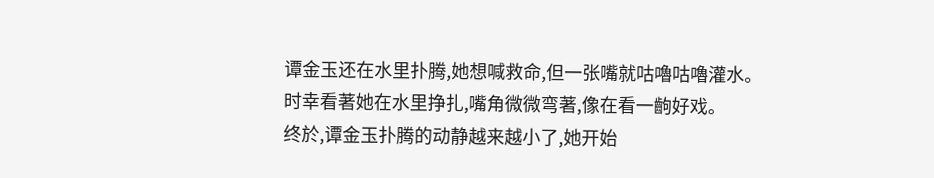谭金玉还在水里扑腾,她想喊救命,但一张嘴就咕嚕咕嚕灌水。
时幸看著她在水里挣扎,嘴角微微弯著,像在看一齣好戏。
终於,谭金玉扑腾的动静越来越小了,她开始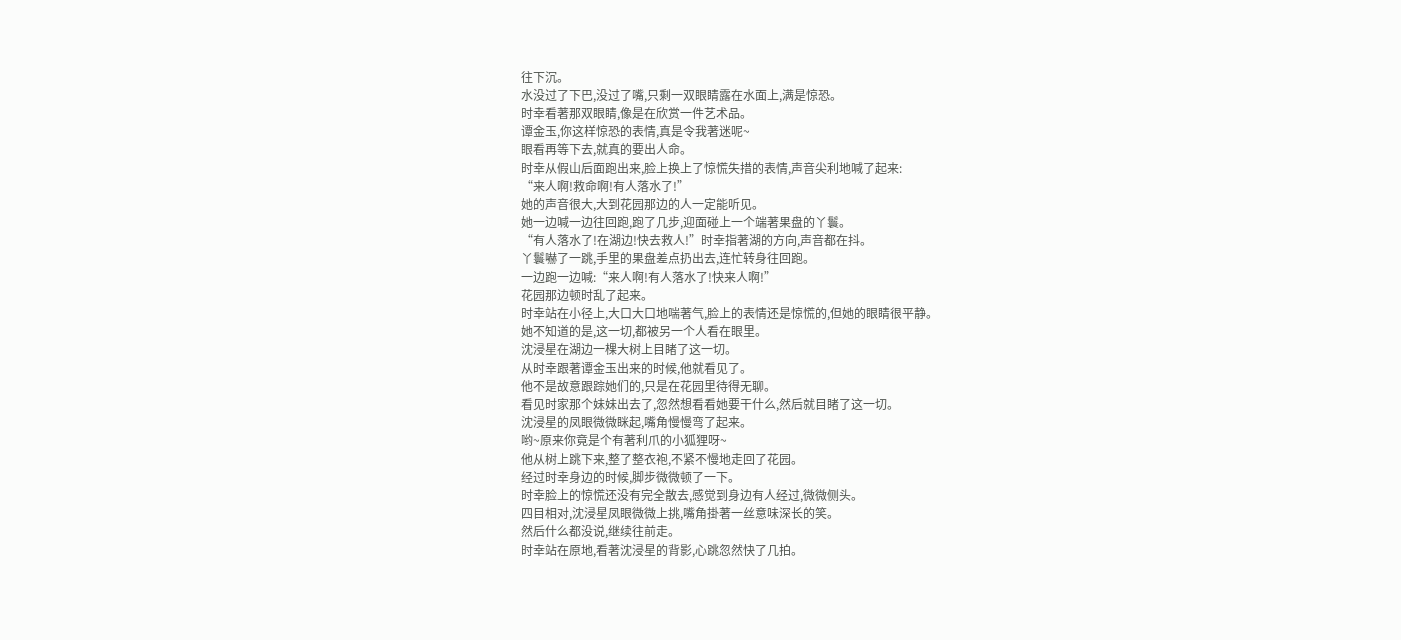往下沉。
水没过了下巴,没过了嘴,只剩一双眼睛露在水面上,满是惊恐。
时幸看著那双眼睛,像是在欣赏一件艺术品。
谭金玉,你这样惊恐的表情,真是令我著迷呢~
眼看再等下去,就真的要出人命。
时幸从假山后面跑出来,脸上换上了惊慌失措的表情,声音尖利地喊了起来:
“来人啊!救命啊!有人落水了!”
她的声音很大,大到花园那边的人一定能听见。
她一边喊一边往回跑,跑了几步,迎面碰上一个端著果盘的丫鬟。
“有人落水了!在湖边!快去救人!”时幸指著湖的方向,声音都在抖。
丫鬟嚇了一跳,手里的果盘差点扔出去,连忙转身往回跑。
一边跑一边喊:“来人啊!有人落水了!快来人啊!”
花园那边顿时乱了起来。
时幸站在小径上,大口大口地喘著气,脸上的表情还是惊慌的,但她的眼睛很平静。
她不知道的是,这一切,都被另一个人看在眼里。
沈浸星在湖边一棵大树上目睹了这一切。
从时幸跟著谭金玉出来的时候,他就看见了。
他不是故意跟踪她们的,只是在花园里待得无聊。
看见时家那个妹妹出去了,忽然想看看她要干什么,然后就目睹了这一切。
沈浸星的凤眼微微眯起,嘴角慢慢弯了起来。
哟~原来你竟是个有著利爪的小狐狸呀~
他从树上跳下来,整了整衣袍,不紧不慢地走回了花园。
经过时幸身边的时候,脚步微微顿了一下。
时幸脸上的惊慌还没有完全散去,感觉到身边有人经过,微微侧头。
四目相对,沈浸星凤眼微微上挑,嘴角掛著一丝意味深长的笑。
然后什么都没说,继续往前走。
时幸站在原地,看著沈浸星的背影,心跳忽然快了几拍。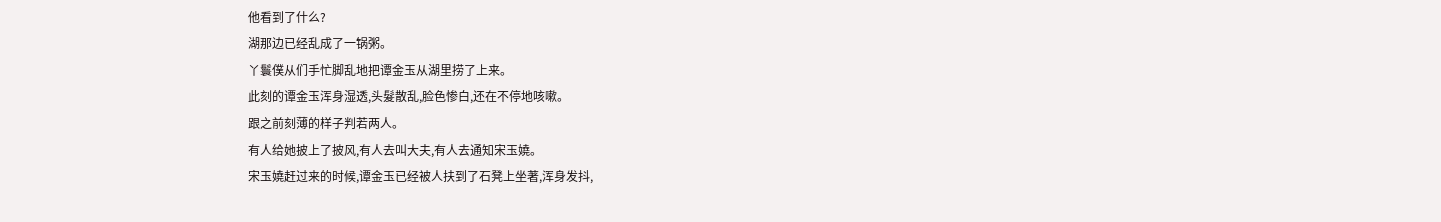他看到了什么?
湖那边已经乱成了一锅粥。
丫鬟僕从们手忙脚乱地把谭金玉从湖里捞了上来。
此刻的谭金玉浑身湿透,头髮散乱,脸色惨白,还在不停地咳嗽。
跟之前刻薄的样子判若两人。
有人给她披上了披风,有人去叫大夫,有人去通知宋玉嬈。
宋玉嬈赶过来的时候,谭金玉已经被人扶到了石凳上坐著,浑身发抖,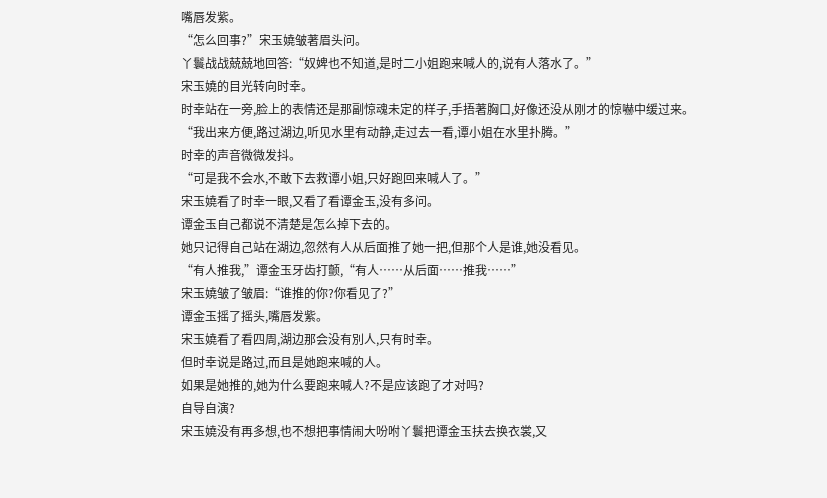嘴唇发紫。
“怎么回事?”宋玉嬈皱著眉头问。
丫鬟战战兢兢地回答:“奴婢也不知道,是时二小姐跑来喊人的,说有人落水了。”
宋玉嬈的目光转向时幸。
时幸站在一旁,脸上的表情还是那副惊魂未定的样子,手捂著胸口,好像还没从刚才的惊嚇中缓过来。
“我出来方便,路过湖边,听见水里有动静,走过去一看,谭小姐在水里扑腾。”
时幸的声音微微发抖。
“可是我不会水,不敢下去救谭小姐,只好跑回来喊人了。”
宋玉嬈看了时幸一眼,又看了看谭金玉,没有多问。
谭金玉自己都说不清楚是怎么掉下去的。
她只记得自己站在湖边,忽然有人从后面推了她一把,但那个人是谁,她没看见。
“有人推我,”谭金玉牙齿打颤,“有人……从后面……推我……”
宋玉嬈皱了皱眉:“谁推的你?你看见了?”
谭金玉摇了摇头,嘴唇发紫。
宋玉嬈看了看四周,湖边那会没有別人,只有时幸。
但时幸说是路过,而且是她跑来喊的人。
如果是她推的,她为什么要跑来喊人?不是应该跑了才对吗?
自导自演?
宋玉嬈没有再多想,也不想把事情闹大吩咐丫鬟把谭金玉扶去换衣裳,又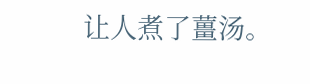让人煮了薑汤。